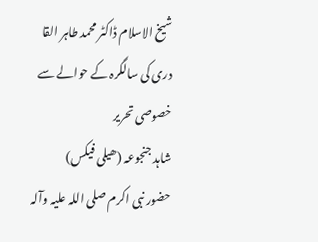شیخ الاسلام ڈاکٹر محمد طاہر القا دری کی سالگرہ کے حوالے سے خصوصی تحریر
شاہد جنجوعہ (ھیلی فیکس)
حضور نبی اکرم صلی اللہ علیہ وآلہ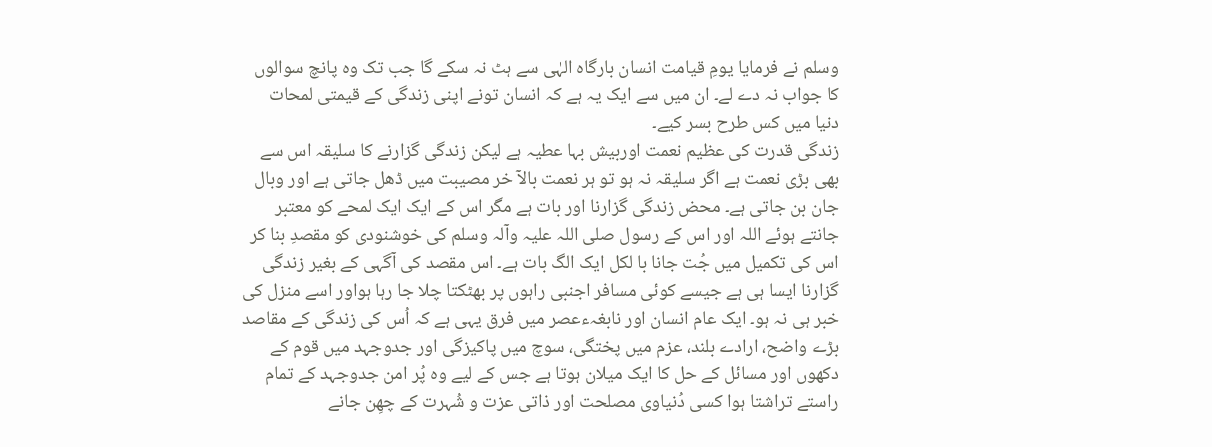وسلم نے فرمایا یومِ قیامت انسان بارگاہ الہٰی سے ہٹ نہ سکے گا جب تک وہ پانچ سوالوں کا جواب نہ دے لے۔ ان میں سے ایک یہ ہے کہ انسان تونے اپنی زندگی کے قیمتی لمحات دنیا میں کس طرح بسر کیے۔
زندگی قدرت کی عظیم نعمت اوربیش بہا عطیہ ہے لیکن زندگی گزارنے کا سلیقہ اس سے بھی بڑی نعمت ہے اگر سلیقہ نہ ہو تو ہر نعمت بالآ خر مصیبت میں ڈھل جاتی ہے اور وبال جان بن جاتی ہے۔ محض زندگی گزارنا اور بات ہے مگر اس کے ایک ایک لمحے کو معتبر جانتے ہوئے اللہ اور اس کے رسول صلی اللہ علیہ وآلہ وسلم کی خوشنودی کو مقصدِ بنا کر اس کی تکمیل میں جُت جانا با لکل ایک الگ بات ہے۔ اس مقصد کی آگہی کے بغیر زندگی گزارنا ایسا ہی ہے جیسے کوئی مسافر اجنبی راہوں پر بھٹکتا چلا جا رہا ہواور اسے منزل کی خبر ہی نہ ہو۔ ایک عام انسان اور نابغہءعصر میں فرق یہی ہے کہ اُس کی زندگی کے مقاصد بڑے واضح، ارادے بلند، عزم میں پختگی، سوچ میں پاکیزگی اور جدوجہد میں قوم کے دکھوں اور مسائل کے حل کا ایک میلان ہوتا ہے جس کے لیے وہ پُر امن جدوجہد کے تمام راستے تراشتا ہوا کسی دُنیاوی مصلحت اور ذاتی عزت و شُہرت کے چھِن جانے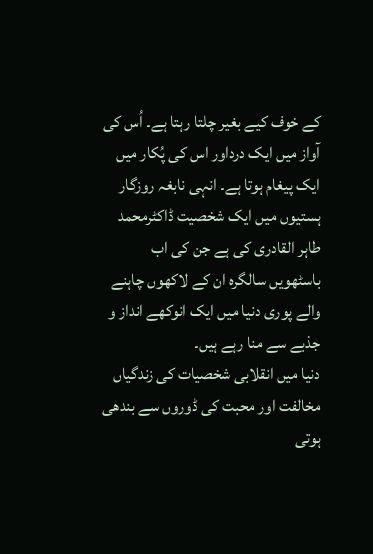کے خوف کیے بغیر چلتا رہتا ہے۔ اُس کی آواز میں ایک درداور اس کی پُکار میں ایک پیغام ہوتا ہے۔ انہی نابغہ روزگار ہستیوں میں ایک شخصیت ڈاکٹرمحمد طاہر القادری کی ہے جن کی اب باسٹھویں سالگرہ ان کے لاکھوں چاہنے والے پوری دنیا میں ایک انوکھے انداز و جذبے سے منا رہے ہیں۔
دنیا میں انقلابی شخصیات کی زندگیاں مخالفت اور محبت کی ڈوروں سے بندھی ہوتی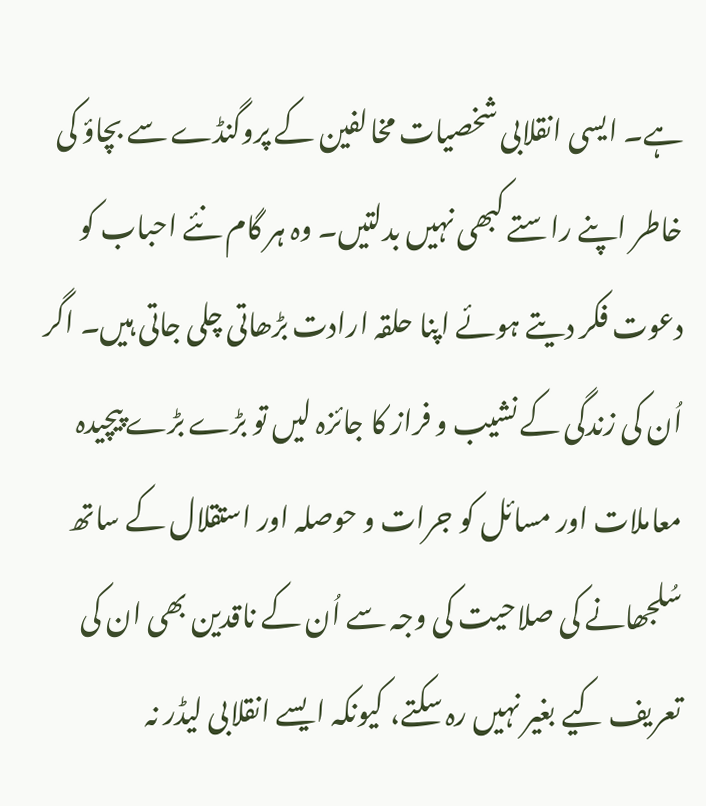ہے۔ ایسی انقلابی شخصیات مخالفین کے پروگنڈے سے بچاؤ کی خاطر اپنے راستے کبھی نہیں بدلتیں۔ وہ ہر گام نئے احباب کو دعوت فکر دیتے ہوئے اپنا حلقہ ارادت بڑھاتی چلی جاتی ہیں۔ اگر اُن کی زندگی کے نشیب و فراز کا جائزہ لیں تو بڑے بڑے پیچیدہ معاملات اور مسائل کو جرات و حوصلہ اور استقلال کے ساتھ سُلجھانے کی صلاحیت کی وجہ سے اُن کے ناقدین بھی ان کی تعریف کیے بغیر نہیں رہ سکتے، کیونکہ ایسے انقلابی لیڈر نہ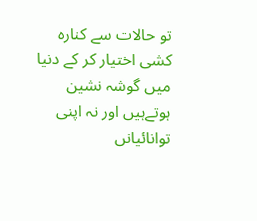تو حالات سے کنارہ کشی اختیار کر کے دنیا میں گوشہ نشین ہوتےہیں اور نہ اپنی توانائیانں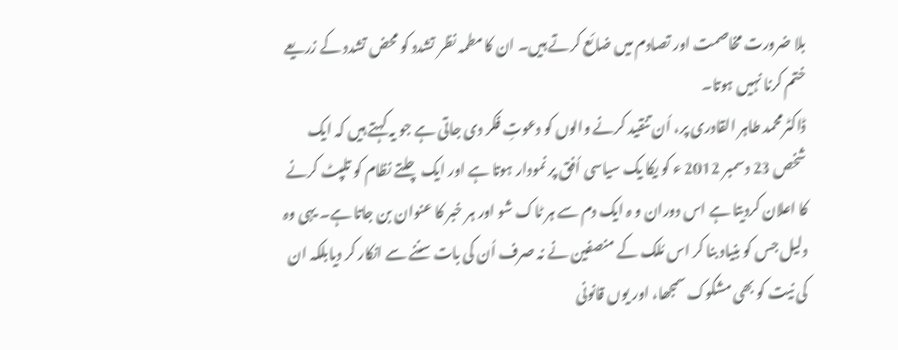بلا ضرورت مخاصمت اور تصادم میں ضائع کرتے ہیں۔ ان کا مطمہ نظر تشدد کو محض تشدد کے زریعے ختم کرنا نہیں ہوتا۔
ڈاکٹرمحمد طاہر القادری پر، اُن تنقید کرنے والوں کو دعوتِ فکر دی جاتی ہے جو یہ کہتے ہیں کہ ایک شخص 23 دسمبر 2012 ء کو یکا یک سیاسی اُفق پر نمودار ہوتا ہے اور ایک چلتے نظام کو تلپٹ کرنے کا اعلان کردیتا ہے اس دوران و ہ ایک دم سے ہر ٹاک شو اور ہر خبر کا عنوان بن جاتا ہے۔ یہی وہ دلیل جس کو بنیاد بنا کر اس مُلک کے منصفین نے نہ صرف اُن کی بات سننے سے انکار کر دیابلکہ ان کی نیت کو بھی مشکوک سمجھا، اور یوں قانونی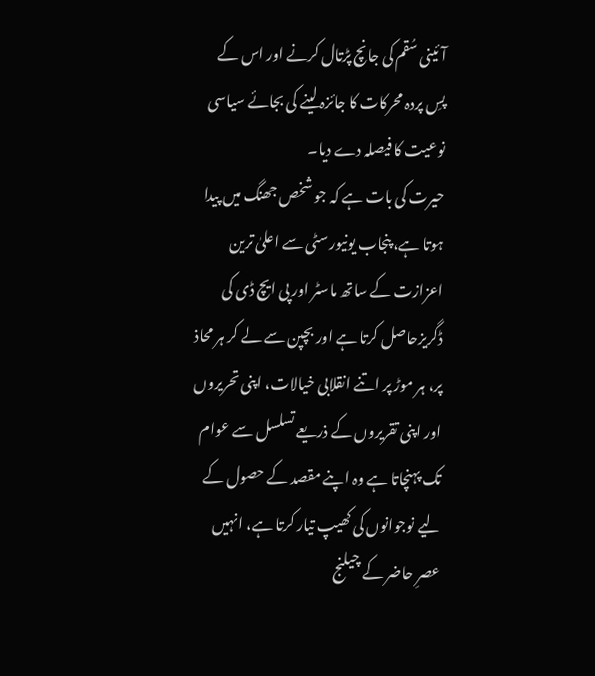آئینی سُقم کی جانچ پڑتال کرنے اور اس کے پسِ پردہ محرکات کا جائزہ لینے کی بجائے سیاسی نوعیت کا فیصلہ دے دیا۔
حیرت کی بات ہے کہ جو شخص جھنگ میں پیدا ہوتا ہے، پنجاب یونیورسٹی سے اعلیٰ ترین اعزازت کے ساتھ ماسٹر اور پی ایچ ڈی کی ڈگریزحاصل کرتا ہے اور بچپن سے لے کر ہر محاذ پر، ہر موڑ پر اتنے انقلابی خیالات، اپنی تحریروں اور اپنی تقریروں کے ذریعے تسلسل سے عوام تک پہنچاتا ہے وہ اپنے مقصد کے حصول کے لیے نوجوانوں کی کھیپ تیار کرتا ہے، انہیں عصرِ حاضر کے چیلنج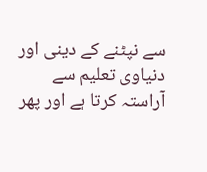سے نپٹنے کے دینی اور دنیاوی تعلیم سے آراستہ کرتا ہے اور پھر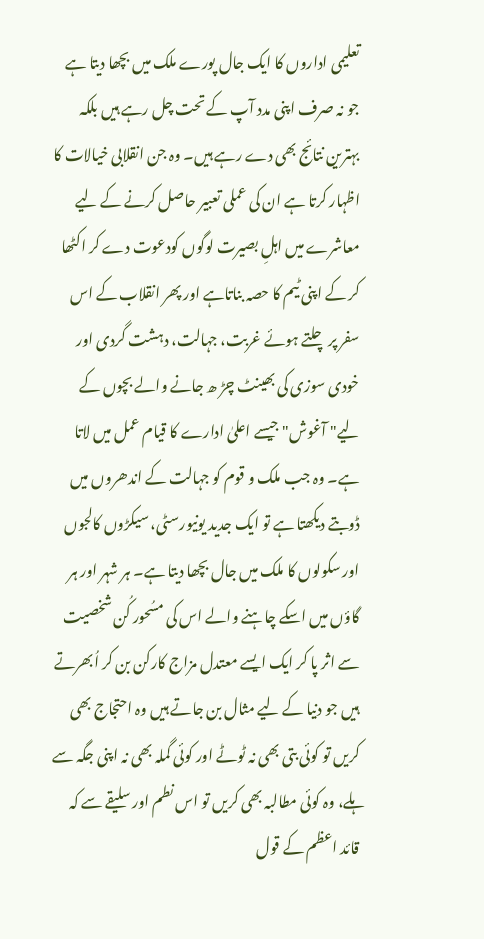تعلیمی اداروں کا ایک جال پورے ملک میں بچھا دیتا ہے جو نہ صرف اپنی مدد آپ کے تحت چل رہے ہیں بلکہ بہترین نتائج بھی دے رہے ہیں۔ وہ جن انقلابی خیالات کا اظہار کرتا ہے ان کی عملی تعبیر حاصل کرنے کے لیے معاشرے میں اہلِ بصیرت لوگوں کودعوت دے کر اکٹھا کر کے اپنی ٹیم کا حصہ بناتاہے اور پھر انقلاب کے اس سفر پر چلتے ہوئے غربت، جہالت، دہشت گردی اور خودی سوزی کی بھینٹ چڑ ھ جانے والے بچوں کے لیے" آغوش" جیسے اعلیٰ ادارے کا قیام عمل میں لاتا ہے۔ وہ جب ملک و قوم کو جہالت کے اندھروں میں ڈوبتے دیکھتا ہے تو ایک جدید یونیورسٹی، سیکڑوں کالجوں اور سکولوں کا ملک میں جال بچھا دیتا ہے۔ ہر شہر اور ہر گاؤں میں اسکے چاہنے والے اس کی مسُحور کُن شخصیت سے اثر پا کر ایک ایسے معتدل مزاج کارکن بن کر اُبھرتے ہیں جو دنیا کے لیے مثال بن جاتے ہیں وہ احتجاج بھی کریں تو کوئی بتی بھی نہ ٹوٹے اور کوئی گملہ بھی نہ اپنی جگہ سے ہلے، وہ کوئی مطالبہ بھی کریں تو اس نطم اور سلیقے سے کہ قائد اعظم کے قول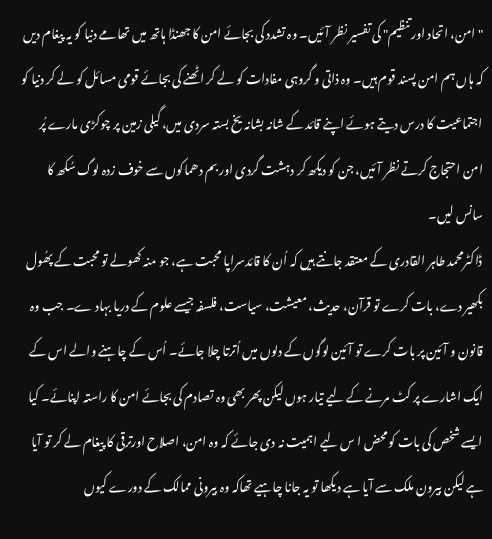"امن، اتحاد اور تنظیم" کی تفسیر نظر آئیں۔ وہ تشدد کی بجائے امن کا جھنڈا ہاتھ میں تھامے دنیا کو یہ پیغام دیں کہ ہاں ہم امن پسند قوم ہیں۔ وہ ذاتی و گروہی مفادات کو لے کر اٹھنے کی بجائے قومی مسائل کو لے کر دنیا کو اجتماعیت کا درس دیتے ہوئے اپنے قائد کے شانہ بشانہ یخ بستہ سردی میں، گیلی زمین پر چوکڑی مارے پُر امن احتجاج کرتے نظر آئیں، جن کو دیکھ کر دہشت گردی اور بم دھماکوں سے خوف زدہ لوگ سُکھ کا سانس لیں۔
ڈاکٹرمحمد طاہر القادری کے معتقد جانتے ہیں کہ اُن کا قائدسراپا محبت ہے، جو منہ کھولے تو محبت کے پھُول بکھیر دے، بات کرے تو قرآن، حدیث، معیشت، سیاست، فلسفہ جیسے علوم کے دریا بہاد ے۔ جب وہ قانون و آئین پر بات کرے تو آئین لوگوں کے دلوں میں اُترتا چلا جائے۔ اُس کے چاہنے والے اس کے ایک اشارے پر کٹ مرنے کے لیے تیار ہوں لیکن پھر بھی وہ تصادم کی بجائے امن کا راستہ اپنائے۔ کیا ایسے شخص کی بات کو محض ا س لیے اہمیت نہ دی جائے کہ وہ امن، اصلاح اورترقی کا پیغام لے کر تو آیا ہے لیکن بیرون ملک سے آیا ہے دیکھا تو یہ جانا چاہیے تھاکہ وہ بیرونی ممالک کے دورے کیوں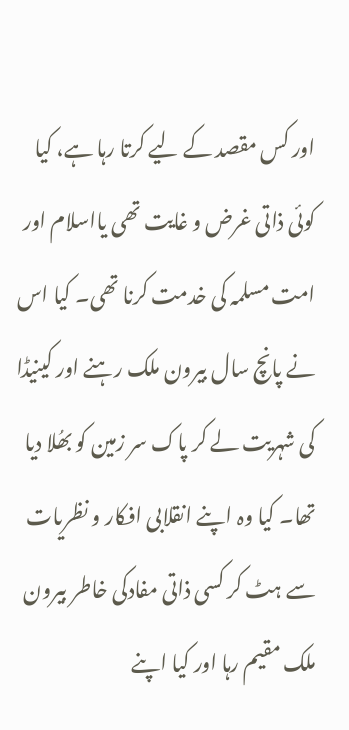اور کس مقصد کے لیے کرتا رہا ہے، کیا کوئی ذاتی غرض و غایت تھی یااسلام اور امت مسلمہ کی خدمت کرنا تھی۔ کیا اس نے پانچ سال بیرون ملک رہنے اور کینیڈا کی شہریت لے کر پاک سر زمین کو بھُلا دیا تھا۔ کیا وہ اپنے انقلابی افکار و نظریات سے ہٹ کر کسی ذاتی مفادکی خاطر بیرون ملک مقیم رہا اور کیا اپنے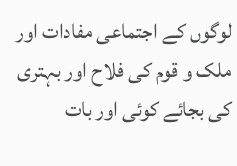لوگوں کے اجتماعی مفادات اور ملک و قوم کی فلاح اور بہتری کی بجائے کوئی اور بات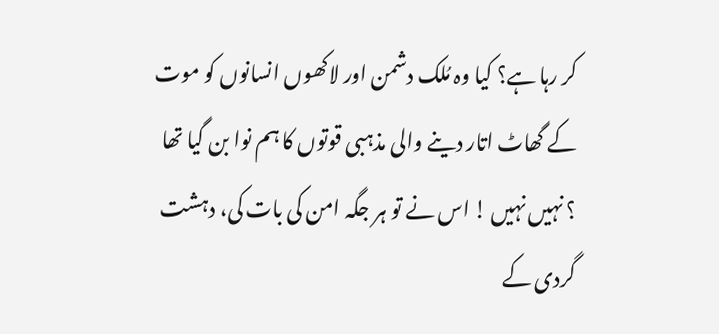کر رہا ہے؟ کیا وہ مُلک دشمن اور لاکھوں انسانوں کو موت کے گھاٹ اتار دینے والی مذہبی قوتوں کا ہم نوا بن گیا تھا ؟ نہیں نہیں ! اس نے تو ہر جگہ امن کی بات کی، دہشت گردی کے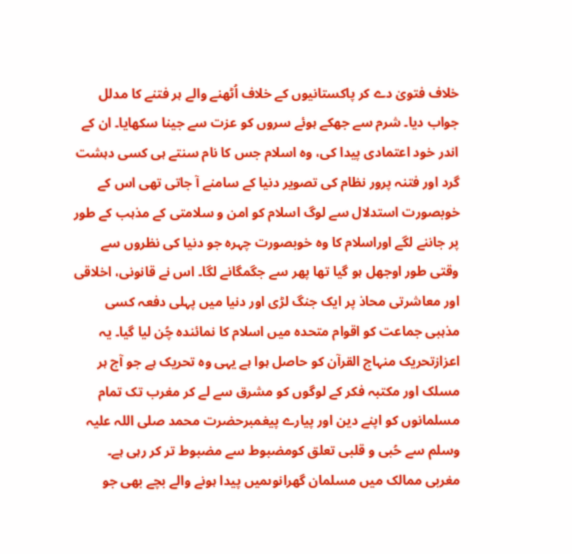خلاف فتویٰ دے کر پاکستانیوں کے خلاف اُٹھنے والے ہر فتنے کا مدلل جواب دیا۔ شرم سے جھکے ہوئے سروں کو عزت سے جینا سکھایا۔ ان کے اندر خود اعتمادی پیدا کی، وہ اسلام جس کا نام سنتے ہی کسی دہشت گرد اور فتنہ پرور نظام کی تصویر دنیا کے سامنے آ جاتی تھی اس کے خوبصورت استدلال سے لوگ اسلام کو امن و سلامتی کے مذہب کے طور پر جاننے لگے اوراسلام کا وہ خوبصورت چہرہ جو دنیا کی نظروں سے وقتی طور اوجھل ہو گیا تھا پھر سے جگمگانے لگا۔ اس نے قانونی، اخلاقی اور معاشرتی محاذ پر ایک جنگ لڑی اور دنیا میں پہلی دفعہ کسی مذہبی جماعت کو اقوام متحدہ میں اسلام کا نمائندہ چُن لیا گیا۔ یہ اعزازتحریک منہاج القرآن کو حاصل ہوا ہے یہی وہ تحریک ہے جو آج ہر مسلک اور مکتبہ فکر کے لوگوں کو مشرق سے لے کر مغرب تک تمام مسلمانوں کو اپنے دین اور پیارے پیغمبرحضرت محمد صلی اللہ علیہ وسلم سے حُبی و قلبی تعلق کومضبوط سے مضبوط تر کر رہی ہے۔ مغربی ممالک میں مسلمان گھرانوںمیں پیدا ہونے والے بچے بھی جو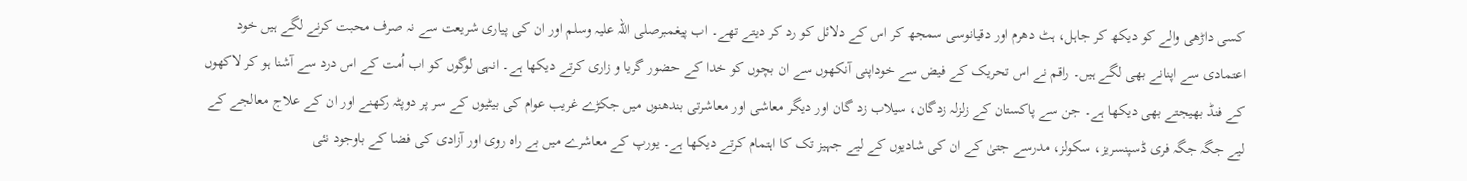کسی داڑھی والے کو دیکھ کر جاہل، ہٹ دھرم اور دقیانوسی سمجھ کر اس کے دلائل کو رد کر دیتے تھے۔ اب پیغمبرصلی اللہ علیہ وسلم اور ان کی پیاری شریعت سے نہ صرف محبت کرنے لگے ہیں خود اعتمادی سے اپنانے بھی لگے ہیں۔ راقم نے اس تحریک کے فیض سے خوداپنی آنکھوں سے ان بچوں کو خدا کے حضور گریا و زاری کرتے دیکھا ہے۔ انہی لوگوں کو اب اُمت کے اس درد سے آشنا ہو کر لاکھوں کے فنڈ بھیجتے بھی دیکھا ہے۔ جن سے پاکستان کے زلزلہ زدگان، سیلاب زد گان اور دیگر معاشی اور معاشرتی بندھنوں میں جکڑے غریب عوام کی بیٹیوں کے سر پر دوپٹہ رکھنے اور ان کے علاج معالجے کے لیے جگہ جگہ فری ڈسپنسریز، سکولز، مدرسے جتیٰ کے ان کی شادیوں کے لیے جہیز تک کا اہتمام کرتے دیکھا ہے۔ یورپ کے معاشرے میں بے راہ روی اور آزادی کی فضا کے باوجود نئی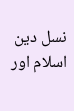نسل دین اسلام اور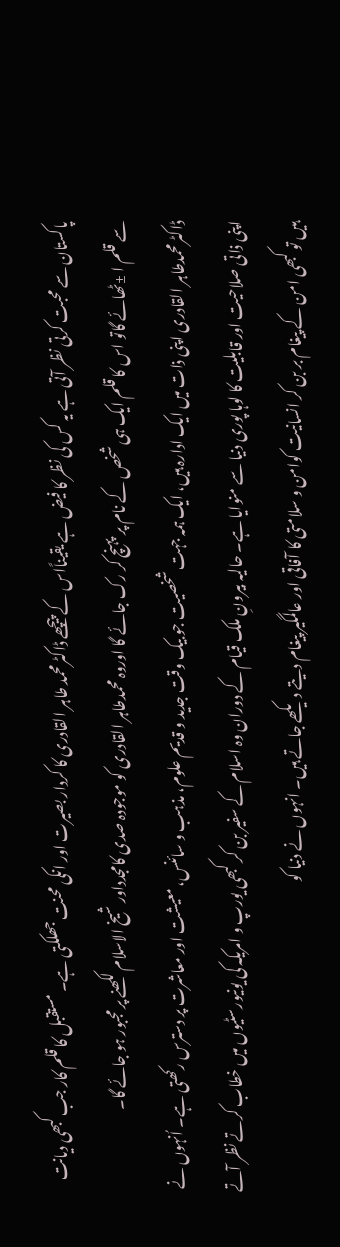پاکستان سے محبت کرتی نظر آتی ہے یہ کس کی نظر کا فیض ہے یقیناًاس کے پیچھے ڈاکٹرمحمد طاہر القادری کا کردار بصیرت اور انکی محنت جھلکتی ہے۔ مستقبل کا قلم کار جب کبھی دیانت سے قلم ا ±ٹھائے گاتو اس کا قلم ایک ہی شخص کے نام پر پہنچ کر رک جائے گا اوروہ محمدطاہر القادری کو موجودہ صدی کامجدداور شیخ الاسلام لکھنے پر مجبور ہو جائے گا۔
ڈاکٹرمحمدطاہر القادری اپنی ذات میں ایک ادارہ ہیں، ایک ہمہ جہت شخصیت جو بیک وقت جدید و قدیم علوم، مذہب و سائنس، معیشت اور معاشرت پر دسترس رکھتی ہے۔ اُنہوں نے اپنی ذاتی صلاحیت اور قابلیت کا لوہا پوری دنیا سے منوایا ہے۔ حالیہ بیرونِ ملک قیام کے دوران وہ اسلام کے سفیر بن کر کبھی یورپ و امریکہ کی یونیورسٹیوں میں خطاب کرتے نظر آتے ہیں تو کبھی امن کے پیغام بر بن کر انسانیت کوامن و سلامتی کا آفاقی اور عالمگیر پیغام دیتے دیکھے جاتے ہیں۔ انہوں نے دنیا کو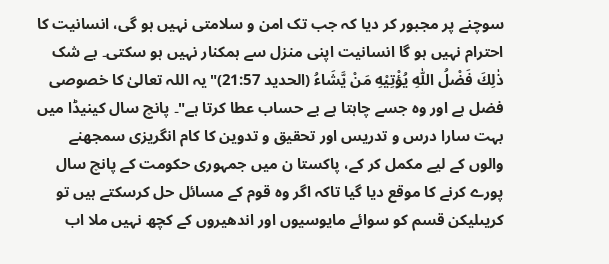سوچنے پر مجبور کر دیا کہ جب تک امن و سلامتی نہیں ہو گی، انسانیت کا احترام نہیں ہو گا انسانیت اپنی منزل سے ہمکنار نہیں ہو سکتی۔ بے شک ذٰلِكَ فَضْلُ اللّٰهِ يُؤْتِيْهِ مَنْ يَّشَاءُ (الحدید 21:57)"یہ اللہ تعالیٰ کا خصوصی فضل ہے اور وہ جسے چاہتا ہے بے حساب عطا کرتا ہے"۔ پانچ سال کینیڈا میں بہت سارا درس و تدریس اور تحقیق و تدوین کا کام انگریزی سمجھنے والوں کے لیے مکمل کر کے، پاکستا ن میں جمہوری حکومت کے پانچ سال پورے کرنے کا موقع دیا گیا تاکہ اگر وہ قوم کے مسائل حل کرسکتے ہیں تو کریںلیکن قسم کو سوائے مایوسیوں اور اندھیروں کے کچھ نہیں ملا اب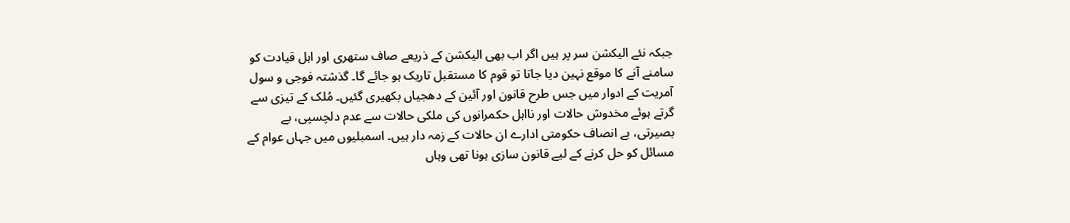جبکہ نئے الیکشن سر پر ہیں اگر اب بھی الیکشن کے ذریعے صاف ستھری اور اہل قیادت کو سامنے آنے کا موقع نہین دیا جاتا تو قوم کا مستقبل تاریک ہو جائے گا۔ گذشتہ فوجی و سول آمریت کے ادوار میں جس طرح قانون اور آئین کے دھجیاں بکھیری گئیں۔ مُلک کے تیزی سے گرتے ہوئے مخدوش حالات اور نااہل حکمرانوں کی ملکی حالات سے عدم دلچسپی، بے بصیرتی، بے انصاف حکومتی ادارے ان حالات کے زمہ دار ہیں۔ اسمبلیوں میں جہاں عوام کے مسائل کو حل کرنے کے لیے قانون سازی ہونا تھی وہاں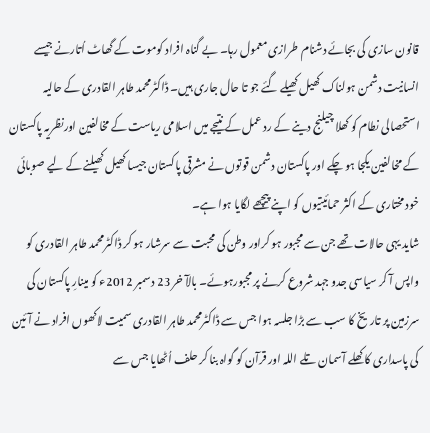قانون سازی کی بجائے دشنام طرازی معمول رہا۔ بے گناہ افراد کوموت کے گھاٹ اُتارنے جیسے انسانیت دشمن ہولناک کھیل کھیلے گئے جو تا حال جاری ہیں۔ ڈاکٹرمحمد طاہر القادری کے حالیہ استحصالی نطام کو کھلا چیلنج دینے کے رد عمل کے نتیجے میں اسلامی ریاست کے مخالفین اورنظریہ پاکستان کے مخالفین یکجا ہو چکے اور پاکستان دشمن قوتوں نے مشرقی پاکستان جیسا کھیل کھیلنے کے لیے صوبائی خود مختاری کے اکثر حمائیتیوں کو اپنے پیچھے لگایا ہوا ہے۔
شاید یہی حالات تھے جن سے مجبور ہو کراور وطن کی محبت سے سرشار ہو کر ڈاکٹرمحمد طاہر القادری کو واپس آ کر سیاسی جدو جہد شروع کرنے پر مجبورہوئے۔ بالآ خر 23 دسمبر 2012ء کو مینارِ پاکستان کی سرزمین پر تاریخ کا سب سے بڑا جلسہ ہوا جس سے ڈاکٹرمحمد طاہر القادری سمیت لاکھوں افراد نے آئین کی پاسداری کا کھلے آسمان تلے اللہ اور قرآن کو گواہ بنا کر حلف اُٹھایا جس سے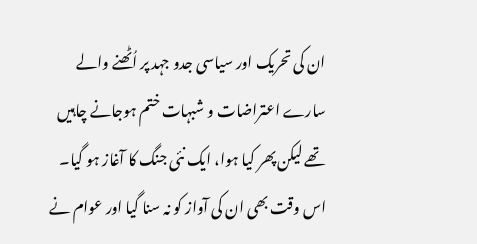ان کی تحریک اور سیاسی جدو جہد پر اُٹھنے والے سارے اعتراضات و شبہات ختم ہوجانے چاہیں تھے لیکن پھر کیا ہوا، ایک نئی جنگ کا آغاز ہو گیا۔ اس وقت بھی ان کی آواز کو نہ سنا گیا اور عوام نے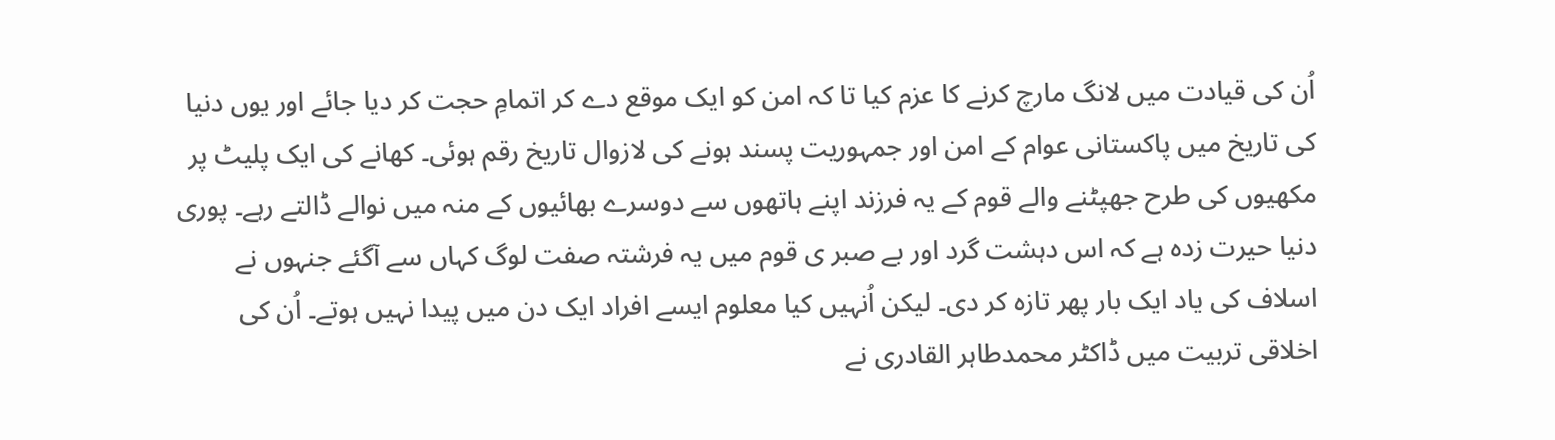اُن کی قیادت میں لانگ مارچ کرنے کا عزم کیا تا کہ امن کو ایک موقع دے کر اتمامِ حجت کر دیا جائے اور یوں دنیا کی تاریخ میں پاکستانی عوام کے امن اور جمہوریت پسند ہونے کی لازوال تاریخ رقم ہوئی۔ کھانے کی ایک پلیٹ پر مکھیوں کی طرح جھپٹنے والے قوم کے یہ فرزند اپنے ہاتھوں سے دوسرے بھائیوں کے منہ میں نوالے ڈالتے رہے۔ پوری دنیا حیرت زدہ ہے کہ اس دہشت گرد اور بے صبر ی قوم میں یہ فرشتہ صفت لوگ کہاں سے آگئے جنہوں نے اسلاف کی یاد ایک بار پھر تازہ کر دی۔ لیکن اُنہیں کیا معلوم ایسے افراد ایک دن میں پیدا نہیں ہوتے۔ اُن کی اخلاقی تربیت میں ڈاکٹر محمدطاہر القادری نے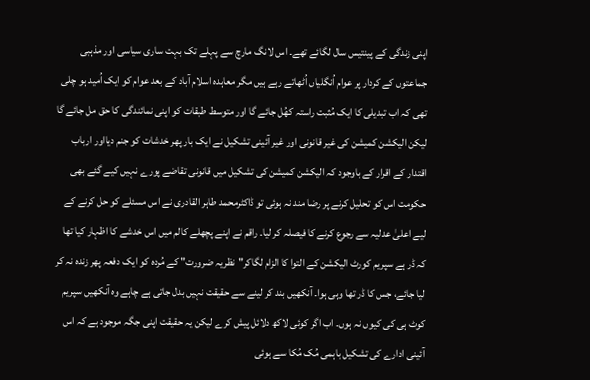اپنی زندگی کے پینتیس سال لگائے تھے۔ اس لانگ مارچ سے پہلے تک بہت ساری سیاسی اور مذہبی جماعتوں کے کردار پر عوام اُنگلیاں اُٹھاتے رہے ہیں مگر معاہدہ اسلام آباد کے بعد عوام کو ایک اُمید ہو چلی تھی کہ اب تبدیلی کا ایک مُثبت راستہ کھُل جائے گا اور متوسط طبقات کو اپنی نمائندگی کا حق مل جائے گا لیکن الیکشن کمیشن کی غیر قانونی اور غیر آئینی تشکیل نے ایک بار پھر خدشات کو جنم دیااور ارباب اقتدار کے اقرار کے باوجود کہ الیکشن کمیشن کی تشکیل میں قانونی تقاضے پورے نہیں کیے گئے بھی حکومت اس کو تحلیل کرنے پر رضا مند نہ ہوئی تو ڈاکٹرمحمد طاہر القادری نے اس مسئلے کو حل کرنے کے لیے اعلیٰ عدلیہ سے رجوع کرنے کا فیصلہ کر لیا۔ راقم نے اپنے پچھلے کالم میں اس خدشے کا اظہار کیا تھا کہ ڈر ہے سپریم کورٹ الیکشن کے التوا کا الزام لگاکر"نظریہ ضرورت" کے مُردہ کو ایک دفعہ پھر زندہ نہ کر لیا جائے، جس کا ڈر تھا وہی ہوا۔ آنکھیں بند کر لینے سے حقیقت نہیں بدل جاتی ہے چاہے وہ آنکھیں سپریم کوٹ ہی کی کیوں نہ ہوں۔ اب اگر کوئی لاکھ دلائل پیش کرے لیکن یہ حقیقت اپنی جگہ موجود ہے کہ اس آئینی ادارے کی تشکیل باہمی مُک مُکا سے ہوئی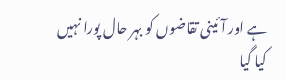ہے اور آئینی تقاضوں کو بہر حال پورا نہیں کیا گیا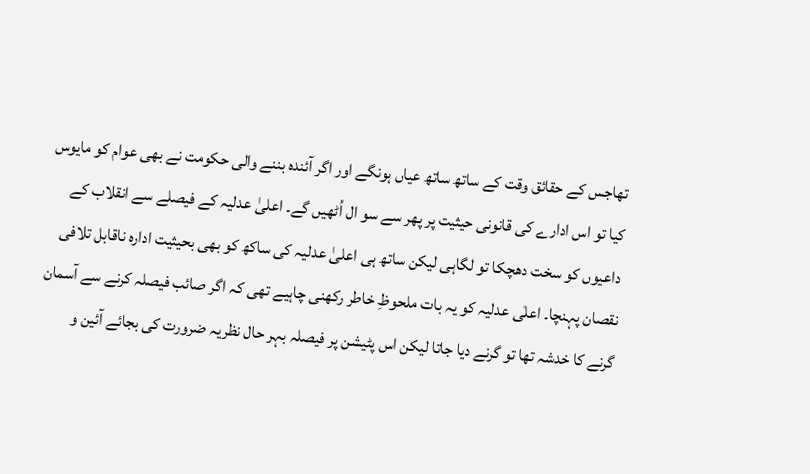تھاجس کے حقائق وقت کے ساتھ ساتھ عیاں ہونگے اور اگر آئندہ بننے والی حکومت نے بھی عوام کو مایوس کیا تو اس ادارے کی قانونی حیثیت پر پھر سے سو ال اُٹھیں گے۔ اعلیٰ عدلیہ کے فیصلے سے انقلاب کے داعیوں کو سخت دھچکا تو لگاہی لیکن ساتھ ہی اعلیٰ عدلیہ کی ساکھ کو بھی بحیثیت ادارہ ناقابل تلافی نقصان پہنچا۔ اعلٰی عدلیہ کو یہ بات ملحوظِ خاطر رکھنی چاہیے تھی کہ اگر صائب فیصلہ کرنے سے آسمان گرنے کا خدشہ تھا تو گرنے دیا جاتا لیکن اس پٹیشن پر فیصلہ بہر حال نظریہ ضرورت کی بجائے آئین و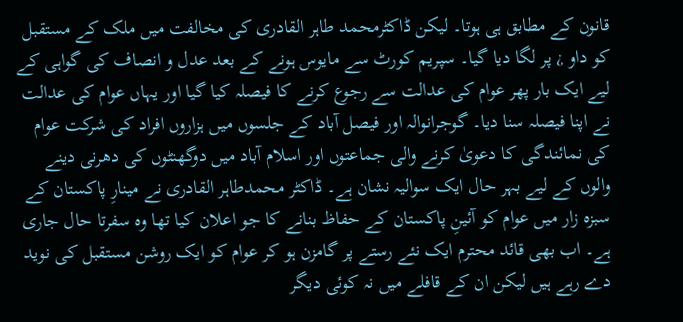قانون کے مطابق ہی ہوتا۔ لیکن ڈاکٹرمحمد طاہر القادری کی مخالفت میں ملک کے مستقبل کو داو ¿ پر لگا دیا گیا۔ سپریم کورٹ سے مایوس ہونے کے بعد عدل و انصاف کی گواہی کے لیے ایک بار پھر عوام کی عدالت سے رجوع کرنے کا فیصلہ کیا گیا اور یہاں عوام کی عدالت نے اپنا فیصلہ سنا دیا۔ گوجرانوالہ اور فیصل آباد کے جلسوں میں ہزاروں افراد کی شرکت عوام کی نمائندگی کا دعویٰ کرنے والی جماعتوں اور اسلام آباد میں دوگھنٹوں کی دھرنی دینے والوں کے لیے بہر حال ایک سوالیہ نشان ہے۔ ڈاکٹر محمدطاہر القادری نے مینارِ پاکستان کے سبزہ زار میں عوام کو آئینِ پاکستان کے حفاظ بنانے کا جو اعلان کیا تھا وہ سفرتا حال جاری ہے۔ اب بھی قائد محترم ایک نئے رستے پر گامزن ہو کر عوام کو ایک روشن مستقبل کی نوید دے رہے ہیں لیکن ان کے قافلے میں نہ کوئی دیگر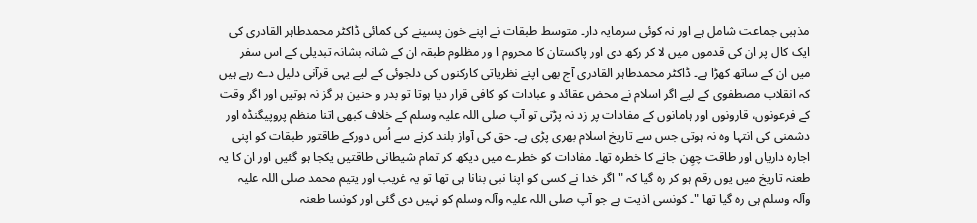مذہبی جماعت شامل ہے اور نہ کوئی سرمایہ دار۔ متوسط طبقات نے اپنے خون پسینے کی کمائی ڈاکٹر محمدطاہر القادری کی ایک کال پر ان کی قدموں میں لا کر رکھ دی اور پاکستان کا محروم ا ور مظلوم طبقہ ان کے شانہ بشانہ تبدیلی کے اس سفر میں ان کے ساتھ کھڑا ہے۔ ڈاکٹر محمدطاہر القادری آج بھی اپنے نظریاتی کارکنوں کی دلجوئی کے لیے یہی قرآنی دلیل دے رہے ہیں کہ انقلاب مصطفوی کے لیے اگر اسلام نے محض عقائد و عبادات کو کافی قرار دیا ہوتا تو بدر و حنین ہر گز نہ ہوتیں اور اگر وقت کے فرعونوں، قارونوں اور ہامانوں کے مفادات پر زد نہ پڑتی تو آپ صلی اللہ علیہ وسلم کے خلاف کبھی اتنا منظم پروپیگنڈہ اور دشمنی کی انتہا وہ نہ ہوتی جس سے تاریخ اسلام بھری پڑی ہے۔ حق کی آواز بلند کرنے سے اُس دورکے طاقتور طبقات کو اپنی اجارہ داریاں اور طاقت چھِن جانے کا خطرہ تھا۔ مفادات کو خطرے میں دیکھ کر تمام شیطانی طاقتیں یکجا ہو گئیں اور ان کا یہ طعنہ تاریخ میں یوں رقم ہو کر رہ گیا کہ "اگر خدا نے کسی کو اپنا نبی بنانا ہی تھا تو یہ غریب اور یتیم محمد صلی اللہ علیہ وآلہ وسلم ہی رہ گیا تھا "۔ کونسی اذیت ہے جو آپ صلی اللہ علیہ وآلہ وسلم کو نہیں دی گئی اور کونسا طعنہ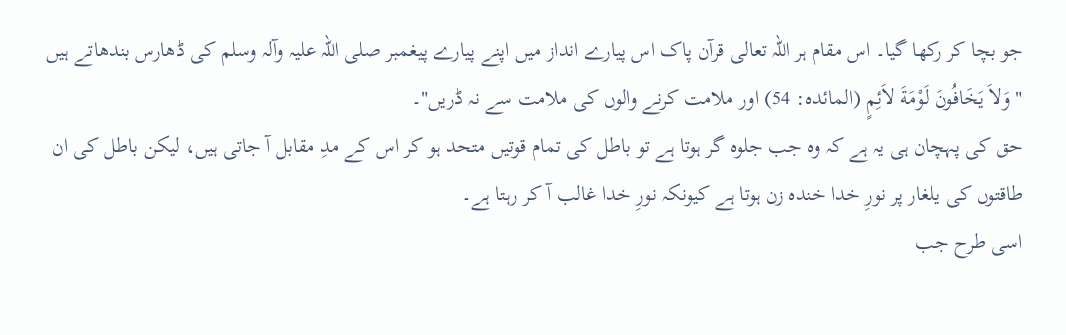جو بچا کر رکھا گیا۔ اس مقام ہر اللہ تعالی قرآن پاک اس پیارے انداز میں اپنے پیارے پیغمبر صلی اللہ علیہ وآلہ وسلم کی ڈھارس بندھاتے ہیں "وَلاَ يَخَافُونَ لَوْمَةَ لاَئِمٍ (المائدہ: 54) اور ملامت کرنے والوں کی ملامت سے نہ ڈریں"۔
حق کی پہچان ہی یہ ہے کہ وہ جب جلوہ گر ہوتا ہے تو باطل کی تمام قوتیں متحد ہو کر اس کے مدِ مقابل آ جاتی ہیں، لیکن باطل کی ان طاقتوں کی یلغار پر نورِ خدا خندہ زن ہوتا ہے کیونکہ نورِ خدا غالب آ کر رہتا ہے۔
اسی طرح جب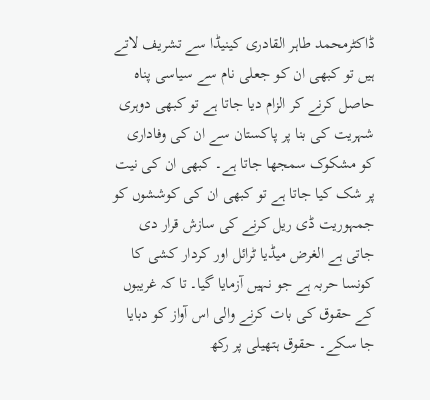ڈاکٹرمحمد طاہر القادری کینیڈا سے تشریف لاتے ہیں تو کبھی ان کو جعلی نام سے سیاسی پناہ حاصل کرنے کر الزام دیا جاتا ہے تو کبھی دوہری شہریت کی بنا پر پاکستان سے ان کی وفاداری کو مشکوک سمجھا جاتا ہے۔ کبھی ان کی نیت پر شک کیا جاتا ہے تو کبھی ان کی کوششوں کو جمہوریت ڈی ریل کرنے کی سازش قرار دی جاتی ہے الغرض میڈیا ٹرائل اور کردار کشی کا کونسا حربہ ہے جو نہیں آزمایا گیا۔ تا کہ غریبوں کے حقوق کی بات کرنے والی اس آواز کو دبایا جا سکے۔ حقوق ہتھیلی پر رکھ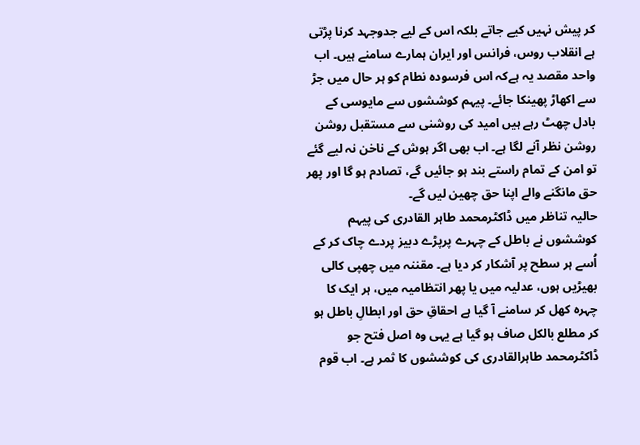کر پیش نہیں کیے جاتے بلکہ اس کے لیے جدوجہد کرنا پڑتی ہے انقلاب روس، فرانس اور ایران ہمارے سامنے ہیں۔ اب واحد مقصد یہ ہےکہ اس فرسودہ نطام کو ہر حال میں جڑ سے اکھاڑ پھینکا جائے۔ پیہم کوششوں سے مایوسی کے بادل چھٹ رہے ہیں امید کی روشنی سے مستقبل روشن روشن نظر آنے لگا ہے۔ اب بھی اگر ہوش کے ناخن نہ لیے گئے تو امن کے تمام راستے بند ہو جائیں گے، تصادم ہو گا اور پھر حق مانگنے والے اپنا حق چھین لیں گے۔
حالیہ تناظر میں ڈاکٹرمحمد طاہر القادری کی پیہم کوششوں نے باطل کے چہرے پرپڑے دبیز پردے چاک کر کے اُسے ہر سطح پر آشکار کر دیا ہے۔ مقننہ میں چھپی کالی بھیڑیں ہوں، عدلیہ میں یا پھر انتظامیہ میں، ہر ایک کا چہرہ کھل کر سامنے آ گیا ہے احقاقِ حق اور ابطالِ باطل ہو کر مطلع بالکل صاف ہو گیا ہے یہی وہ اصل فتح جو ڈاکٹرمحمد طاہرالقادری کی کوششوں کا ثمر ہے۔ اب قوم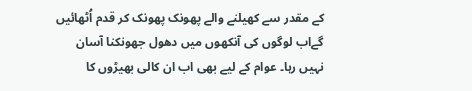کے مقدر سے کھیلنے والے پھونک پھونک کر قدم اُٹھائیں گےاب لوگوں کی آنکھوں میں دھول جھونکنا آسان نہیں رہا۔ عوام کے لیے بھی اب ان کالی بھیڑوں کا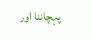پہچاننا اور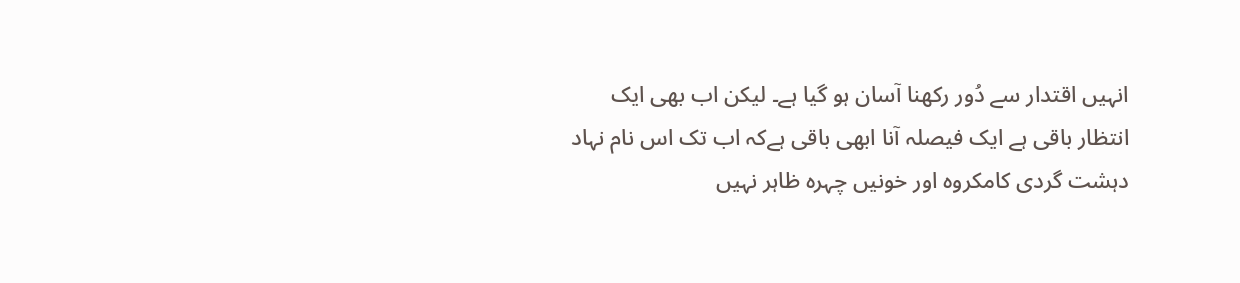انہیں اقتدار سے دُور رکھنا آسان ہو گیا ہے۔ لیکن اب بھی ایک انتظار باقی ہے ایک فیصلہ آنا ابھی باقی ہےکہ اب تک اس نام نہاد دہشت گردی کامکروہ اور خونیں چہرہ ظاہر نہیں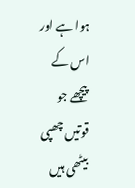ہوا ہے اور اس کے پیچھے جو قوتیں چھپی بیٹھی ہیں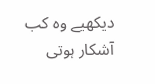دیکھیے وہ کب آشکار ہوتی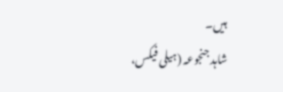ہیں۔
شاہد جنجوعہ (ہیلی فیکس،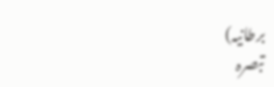برطانیہ)
تبصرہ